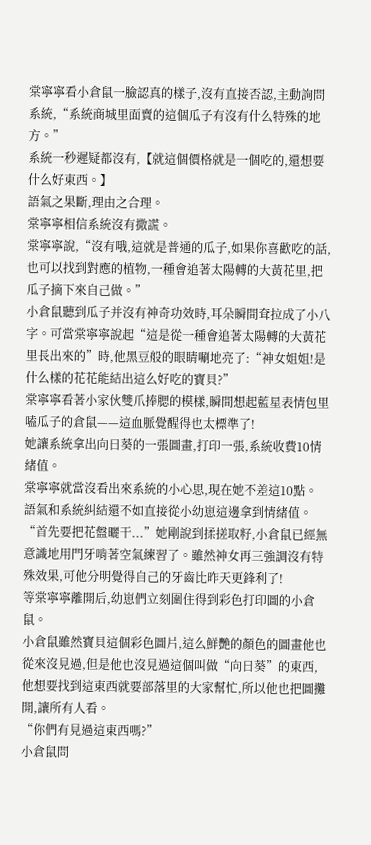棠寧寧看小倉鼠一臉認真的樣子,沒有直接否認,主動詢問系統,“系統商城里面賣的這個瓜子有沒有什么特殊的地方。”
系統一秒遲疑都沒有,【就這個價格就是一個吃的,還想要什么好東西。】
語氣之果斷,理由之合理。
棠寧寧相信系統沒有撒謊。
棠寧寧說,“沒有哦,這就是普通的瓜子,如果你喜歡吃的話,也可以找到對應的植物,一種會追著太陽轉的大黃花里,把瓜子摘下來自己做。”
小倉鼠聽到瓜子并沒有神奇功效時,耳朵瞬間耷拉成了小八字。可當棠寧寧說起“這是從一種會追著太陽轉的大黃花里長出來的”時,他黑豆般的眼睛唰地亮了:“神女姐姐!是什么樣的花花能結出這么好吃的寶貝?”
棠寧寧看著小家伙雙爪捧腮的模樣,瞬間想起藍星表情包里嗑瓜子的倉鼠——這血脈覺醒得也太標準了!
她讓系統拿出向日葵的一張圖畫,打印一張,系統收費10情緒值。
棠寧寧就當沒看出來系統的小心思,現在她不差這10點。
語氣和系統糾結還不如直接從小幼崽這邊拿到情緒值。
“首先要把花盤曬干...”她剛說到揉搓取籽,小倉鼠已經無意識地用門牙啃著空氣練習了。雖然神女再三強調沒有特殊效果,可他分明覺得自己的牙齒比昨天更鋒利了!
等棠寧寧離開后,幼崽們立刻圍住得到彩色打印圖的小倉鼠。
小倉鼠雖然寶貝這個彩色圖片,這么鮮艷的顏色的圖畫他也從來沒見過,但是他也沒見過這個叫做“向日葵”的東西,他想要找到這東西就要部落里的大家幫忙,所以他也把圖攤開,讓所有人看。
“你們有見過這東西嗎?”
小倉鼠問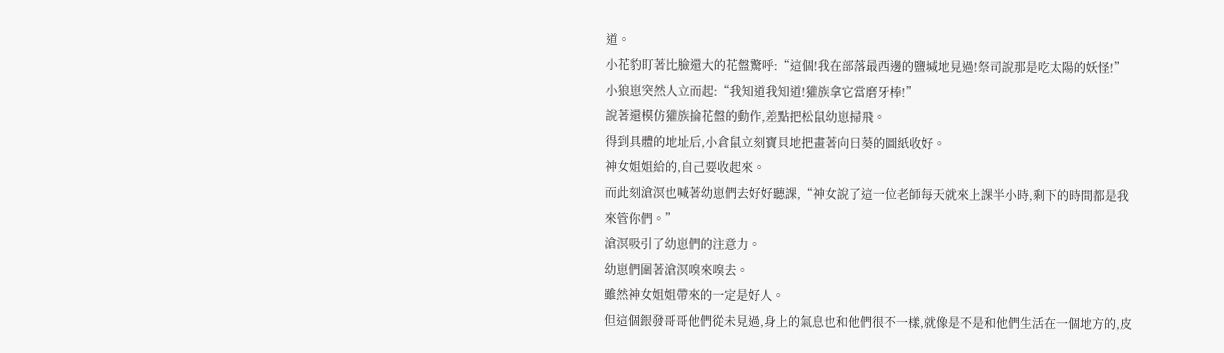道。
小花豹盯著比臉還大的花盤驚呼:“這個!我在部落最西邊的鹽堿地見過!祭司說那是吃太陽的妖怪!”
小狼崽突然人立而起:“我知道我知道!獾族拿它當磨牙棒!”
說著還模仿獾族掄花盤的動作,差點把松鼠幼崽掃飛。
得到具體的地址后,小倉鼠立刻寶貝地把畫著向日葵的圖紙收好。
神女姐姐給的,自己要收起來。
而此刻滄溟也喊著幼崽們去好好聽課,“神女說了這一位老師每天就來上課半小時,剩下的時間都是我來管你們。”
滄溟吸引了幼崽們的注意力。
幼崽們圍著滄溟嗅來嗅去。
雖然神女姐姐帶來的一定是好人。
但這個銀發哥哥他們從未見過,身上的氣息也和他們很不一樣,就像是不是和他們生活在一個地方的,皮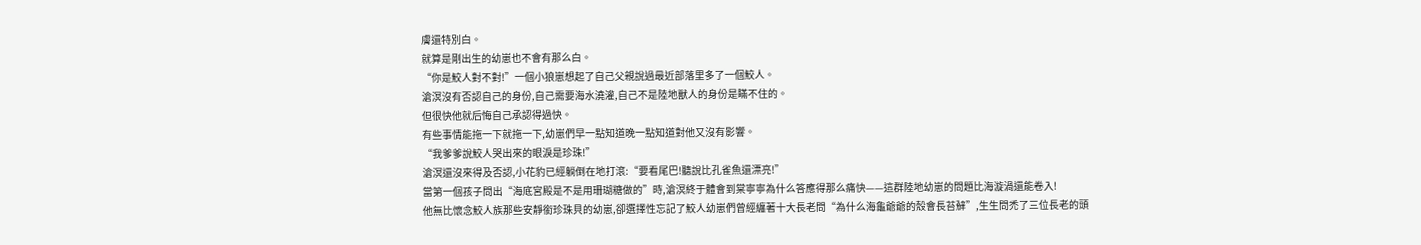膚還特別白。
就算是剛出生的幼崽也不會有那么白。
“你是鮫人對不對!”一個小狼崽想起了自己父親說過最近部落里多了一個鮫人。
滄溟沒有否認自己的身份,自己需要海水澆灌,自己不是陸地獸人的身份是瞞不住的。
但很快他就后悔自己承認得過快。
有些事情能拖一下就拖一下,幼崽們早一點知道晚一點知道對他又沒有影響。
“我爹爹說鮫人哭出來的眼淚是珍珠!”
滄溟還沒來得及否認,小花豹已經躺倒在地打滾:“要看尾巴!聽說比孔雀魚還漂亮!”
當第一個孩子問出“海底宮殿是不是用珊瑚糖做的”時,滄溟終于體會到棠寧寧為什么答應得那么痛快——這群陸地幼崽的問題比海漩渦還能卷入!
他無比懷念鮫人族那些安靜銜珍珠貝的幼崽,卻選擇性忘記了鮫人幼崽們曾經纏著十大長老問“為什么海龜爺爺的殼會長苔蘚”,生生問禿了三位長老的頭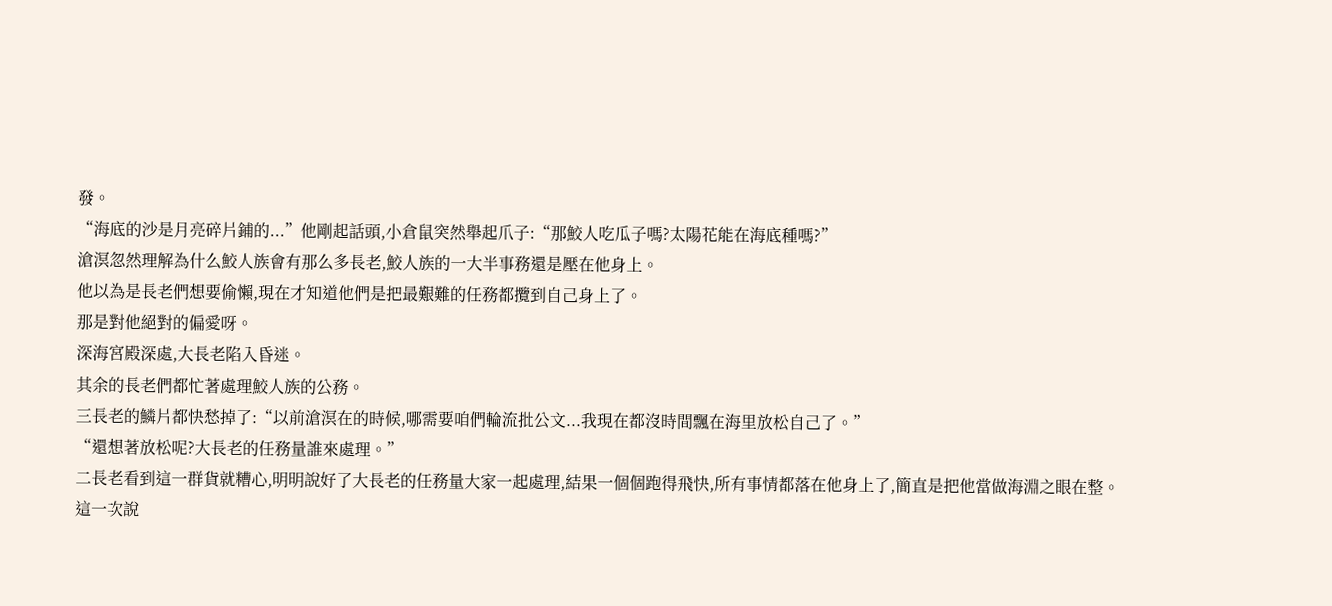發。
“海底的沙是月亮碎片鋪的...”他剛起話頭,小倉鼠突然舉起爪子:“那鮫人吃瓜子嗎?太陽花能在海底種嗎?”
滄溟忽然理解為什么鮫人族會有那么多長老,鮫人族的一大半事務還是壓在他身上。
他以為是長老們想要偷懶,現在才知道他們是把最艱難的任務都攬到自己身上了。
那是對他絕對的偏愛呀。
深海宮殿深處,大長老陷入昏迷。
其余的長老們都忙著處理鮫人族的公務。
三長老的鱗片都快愁掉了:“以前滄溟在的時候,哪需要咱們輪流批公文...我現在都沒時間飄在海里放松自己了。”
“還想著放松呢?大長老的任務量誰來處理。”
二長老看到這一群貨就糟心,明明說好了大長老的任務量大家一起處理,結果一個個跑得飛快,所有事情都落在他身上了,簡直是把他當做海淵之眼在整。
這一次說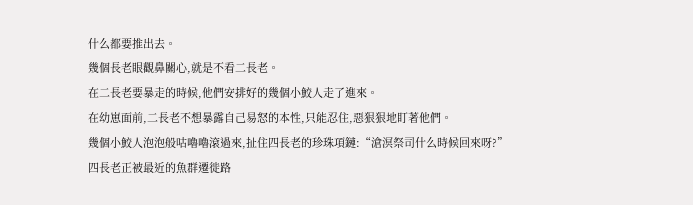什么都要推出去。
幾個長老眼觀鼻關心,就是不看二長老。
在二長老要暴走的時候,他們安排好的幾個小鮫人走了進來。
在幼崽面前,二長老不想暴露自己易怒的本性,只能忍住,惡狠狠地盯著他們。
幾個小鮫人泡泡般咕嚕嚕滾過來,扯住四長老的珍珠項鏈:“滄溟祭司什么時候回來呀?”
四長老正被最近的魚群遷徙路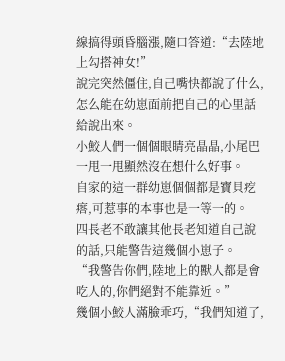線搞得頭昏腦漲,隨口答道:“去陸地上勾搭神女!”
說完突然僵住,自己嘴快都說了什么,怎么能在幼崽面前把自己的心里話給說出來。
小鮫人們一個個眼睛亮晶晶,小尾巴一甩一甩顯然沒在想什么好事。
自家的這一群幼崽個個都是寶貝疙瘩,可惹事的本事也是一等一的。
四長老不敢讓其他長老知道自己說的話,只能警告這幾個小崽子。
“我警告你們,陸地上的獸人都是會吃人的,你們絕對不能靠近。”
幾個小鮫人滿臉乖巧,“我們知道了,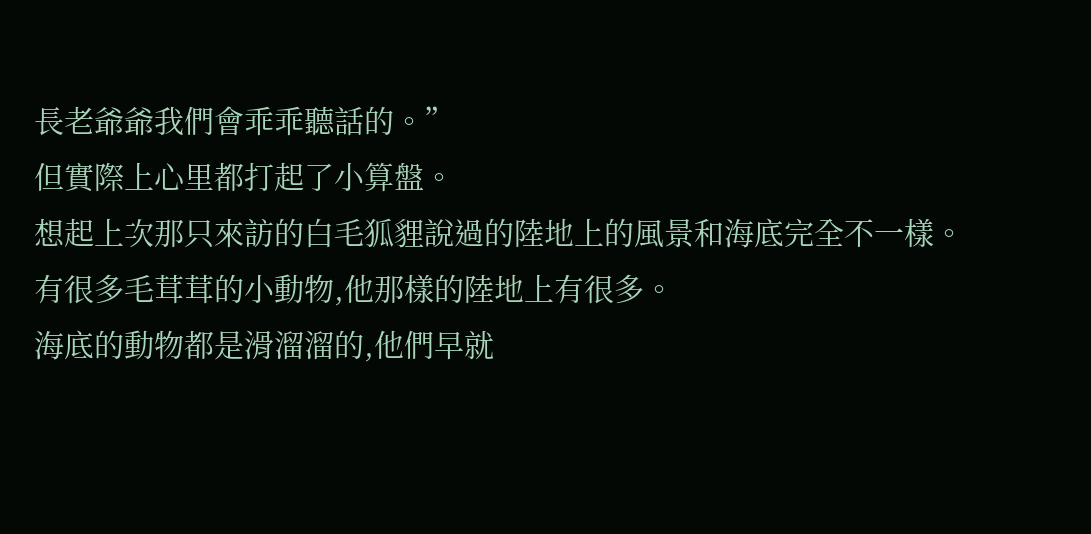長老爺爺我們會乖乖聽話的。”
但實際上心里都打起了小算盤。
想起上次那只來訪的白毛狐貍說過的陸地上的風景和海底完全不一樣。
有很多毛茸茸的小動物,他那樣的陸地上有很多。
海底的動物都是滑溜溜的,他們早就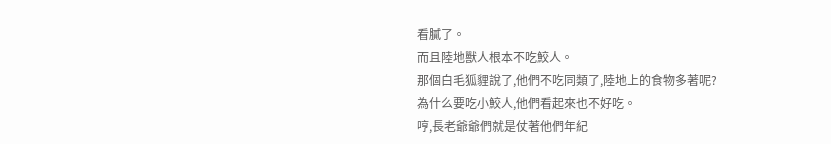看膩了。
而且陸地獸人根本不吃鮫人。
那個白毛狐貍說了,他們不吃同類了,陸地上的食物多著呢?
為什么要吃小鮫人,他們看起來也不好吃。
哼,長老爺爺們就是仗著他們年紀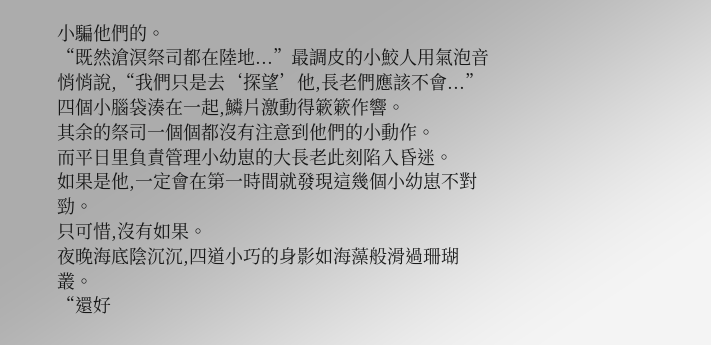小騙他們的。
“既然滄溟祭司都在陸地...”最調皮的小鮫人用氣泡音悄悄說,“我們只是去‘探望’他,長老們應該不會...”
四個小腦袋湊在一起,鱗片激動得簌簌作響。
其余的祭司一個個都沒有注意到他們的小動作。
而平日里負責管理小幼崽的大長老此刻陷入昏迷。
如果是他,一定會在第一時間就發現這幾個小幼崽不對勁。
只可惜,沒有如果。
夜晚海底陰沉沉,四道小巧的身影如海藻般滑過珊瑚叢。
“還好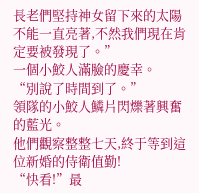長老們堅持神女留下來的太陽不能一直亮著,不然我們現在肯定要被發現了。”
一個小鮫人滿臉的慶幸。
“別說了時間到了。”
領隊的小鮫人鱗片閃爍著興奮的藍光。
他們觀察整整七天,終于等到這位新婚的侍衛值勤!
“快看!”最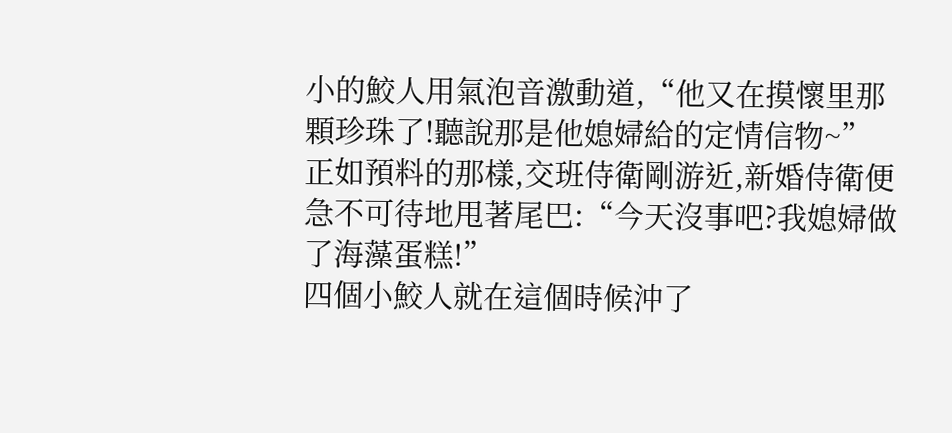小的鮫人用氣泡音激動道,“他又在摸懷里那顆珍珠了!聽說那是他媳婦給的定情信物~”
正如預料的那樣,交班侍衛剛游近,新婚侍衛便急不可待地甩著尾巴:“今天沒事吧?我媳婦做了海藻蛋糕!”
四個小鮫人就在這個時候沖了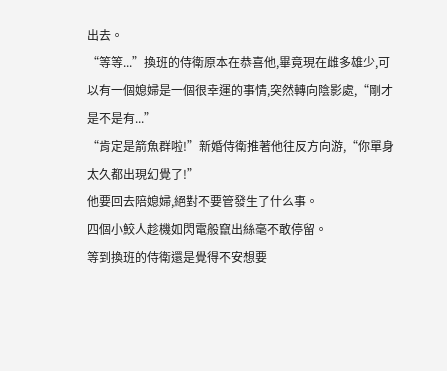出去。
“等等...”換班的侍衛原本在恭喜他,畢竟現在雌多雄少,可以有一個媳婦是一個很幸運的事情,突然轉向陰影處,“剛才是不是有...”
“肯定是箭魚群啦!”新婚侍衛推著他往反方向游,“你單身太久都出現幻覺了!”
他要回去陪媳婦,絕對不要管發生了什么事。
四個小鮫人趁機如閃電般竄出絲毫不敢停留。
等到換班的侍衛還是覺得不安想要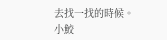去找一找的時候。
小鮫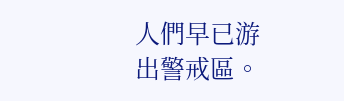人們早已游出警戒區。